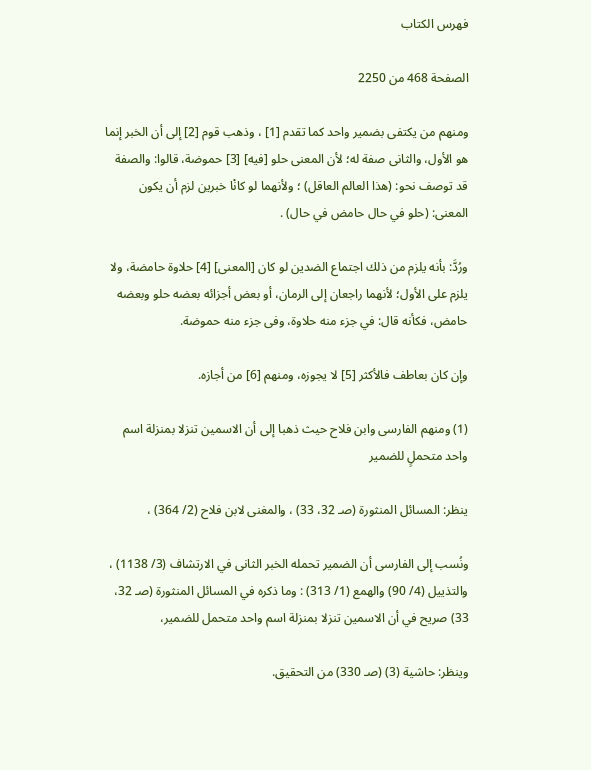فهرس الكتاب

الصفحة 468 من 2250

ومنهم من يكتفى بضمير واحد كما تقدم [1] ، وذهب قوم [2] إلى أن الخبر إنما هو الأول، والثانى صفة له؛ لأن المعنى حلو [فيه] [3] حموضة، قالوا: والصفة قد توصف نحو: (هذا العالم العاقل) ؛ ولأنهما لو كانْا خبرين لزم أن يكون المعنى: (حلو في حال حامض في حال) .

ورُدَّ: بأنه يلزم من ذلك اجتماع الضدين لو كان [المعنى] [4] حلاوة حامضة، ولا يلزم على الأول؛ لأنهما راجعان إلى الرمان، أو بعض أجزائه بعضه حلو وبعضه حامض، فكأنه قال: في جزء منه حلاوة، وفى جزء منه حموضة.

وإن كان بعاطف فالأكثر [5] لا يجوزه، ومنهم [6] من أجازه.

(1) ومنهم الفارسى وابن فلاح حيث ذهبا إلى أن الاسمين تنزلا بمنزلة اسم واحد متحملٍ للضمير

ينظر: المسائل المنثورة (صـ 32، 33) ، والمغنى لابن فلاح (2/ 364) ،

ونُسب إلى الفارسى أن الضمير تحمله الخبر الثانى في الارتشاف (3/ 1138) ، والتذييل (4/ 90) والهمع (1/ 313) : وما ذكره في المسائل المنثورة (صـ 32، 33) صريح في أن الاسمين تنزلا بمنزلة اسم واحد متحمل للضمير،

وينظر: حاشية (3) (صـ 330) من التحقيق.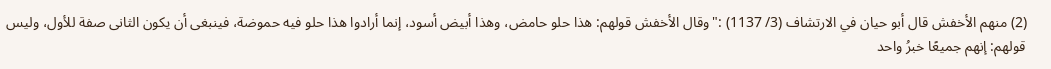(2) منهم الأخفش قال أبو حيان في الارتشاف (3/ 1137) :"وقال الأخفش قولهم: هذا حلو حامض، وهذا أبيض أسود، إنما أرادوا هذا حلو فيه حموضة، فينبغى أن يكون الثانى صفة للأول، وليس قولهم: إنهم جميعًا خبرُ واحد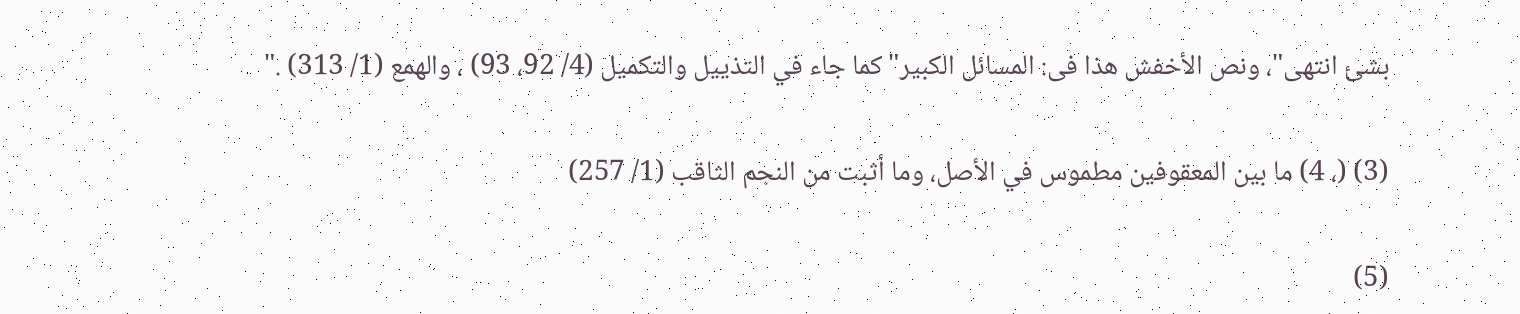بشئ انتهى"، ونص الأخفش هذا فى: المسائل الكبير"كما جاء في التذييل والتكميل (4/ 92، 93) ، والهمع (1/ 313) ."

(3) (، 4) ما بين المعقوفين مطموس في الأصل، وما أثبت من النجم الثاقب (1/ 257)

(5)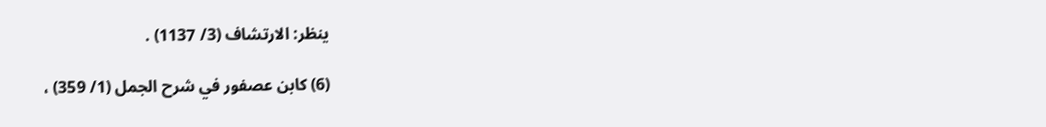ينظر: الارتشاف (3/ 1137) .

(6) كابن عصفور في شرح الجمل (1/ 359) ،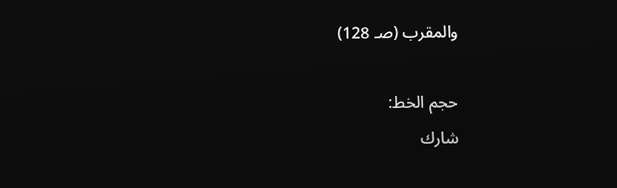والمقرب (صـ 128)

حجم الخط:
شارك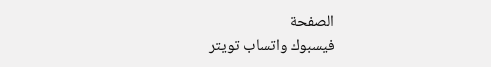الصفحة
فيسبوك واتساب تويتر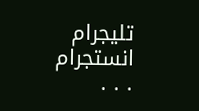تليجرام انستجرام
. . .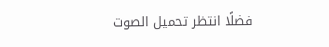فضلًا انتظر تحميل الصوت